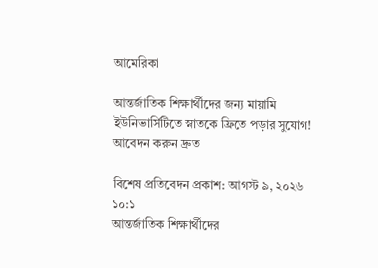আমেরিকা

আন্তর্জাতিক শিক্ষার্থীদের জন্য মায়ামি ইউনিভার্সিটিতে স্নাতকে ফ্রিতে পড়ার সুযোগ! আবেদন করুন দ্রুত

বিশেষ প্রতিবেদন প্রকাশ: আগস্ট ৯, ২০২৬ ১০:১
আন্তর্জাতিক শিক্ষার্থীদের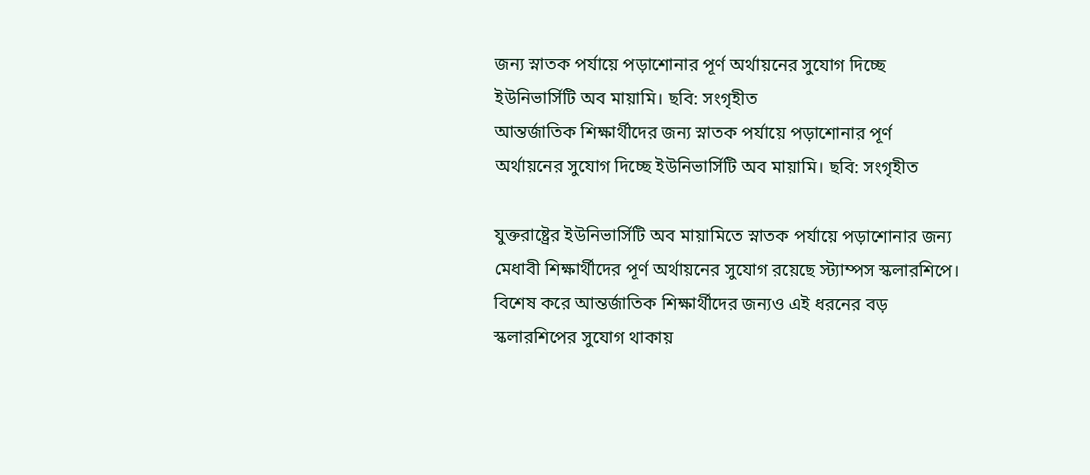জন্য স্নাতক পর্যায়ে পড়াশোনার পূর্ণ অর্থায়নের সুযোগ দিচ্ছে ইউনিভার্সিটি অব মায়ামি। ছবি: সংগৃহীত
আন্তর্জাতিক শিক্ষার্থীদের জন্য স্নাতক পর্যায়ে পড়াশোনার পূর্ণ অর্থায়নের সুযোগ দিচ্ছে ইউনিভার্সিটি অব মায়ামি। ছবি: সংগৃহীত

যুক্তরাষ্ট্রের ইউনিভার্সিটি অব মায়ামিতে স্নাতক পর্যায়ে পড়াশোনার জন্য মেধাবী শিক্ষার্থীদের পূর্ণ অর্থায়নের সুযোগ রয়েছে স্ট্যাম্পস স্কলারশিপে। বিশেষ করে আন্তর্জাতিক শিক্ষার্থীদের জন্যও এই ধরনের বড় স্কলারশিপের সুযোগ থাকায়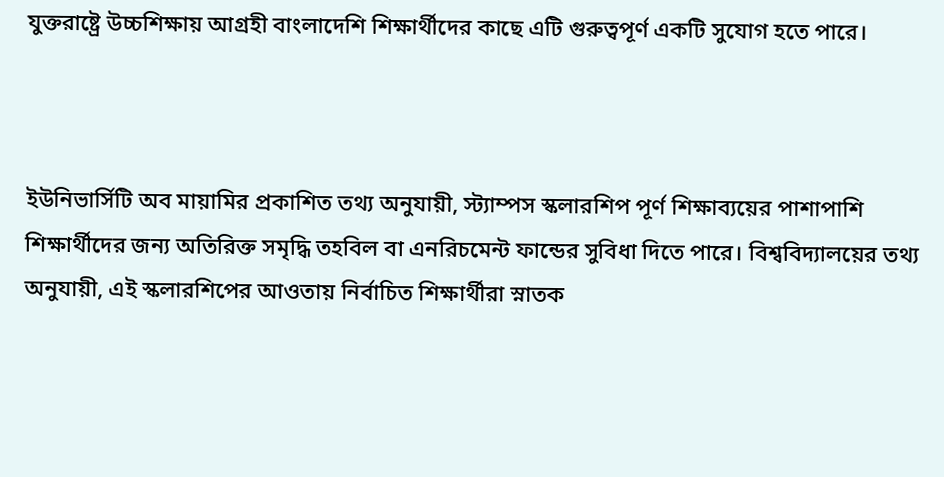যুক্তরাষ্ট্রে উচ্চশিক্ষায় আগ্রহী বাংলাদেশি শিক্ষার্থীদের কাছে এটি গুরুত্বপূর্ণ একটি সুযোগ হতে পারে।



ইউনিভার্সিটি অব মায়ামির প্রকাশিত তথ্য অনুযায়ী, স্ট্যাম্পস স্কলারশিপ পূর্ণ শিক্ষাব্যয়ের পাশাপাশি শিক্ষার্থীদের জন্য অতিরিক্ত সমৃদ্ধি তহবিল বা এনরিচমেন্ট ফান্ডের সুবিধা দিতে পারে। বিশ্ববিদ্যালয়ের তথ্য অনুযায়ী, এই স্কলারশিপের আওতায় নির্বাচিত শিক্ষার্থীরা স্নাতক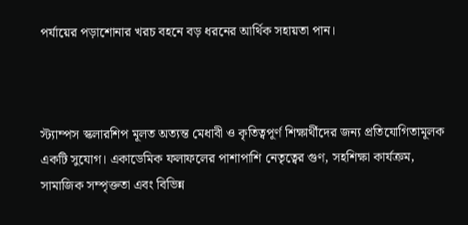পর্যায়ের পড়াশোনার খরচ বহনে বড় ধরনের আর্থিক সহায়তা পান।



স্ট্যাম্পস স্কলারশিপ মূলত অত্যন্ত মেধাবী ও কৃতিত্বপূর্ণ শিক্ষার্থীদের জন্য প্রতিযোগিতামূলক একটি সুযোগ। একাডেমিক ফলাফলের পাশাপাশি নেতৃত্বের গুণ, সহশিক্ষা কার্যক্রম, সামাজিক সম্পৃক্ততা এবং বিভিন্ন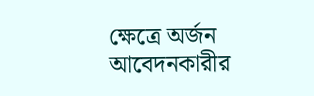ক্ষেত্রে অর্জন আবেদনকারীর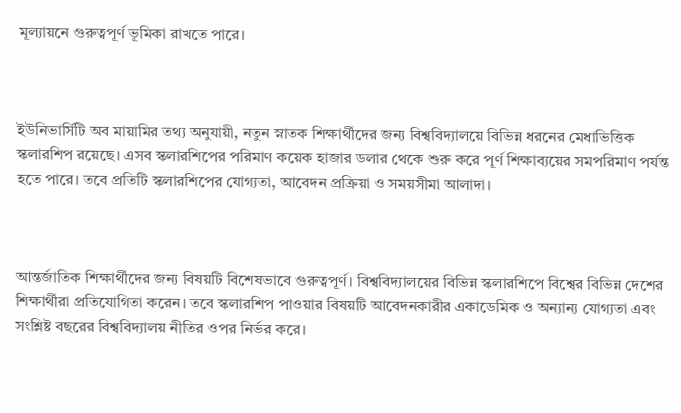মূল্যায়নে গুরুত্বপূর্ণ ভূমিকা রাখতে পারে।



ইউনিভার্সিটি অব মায়ামির তথ্য অনুযায়ী, নতুন স্নাতক শিক্ষার্থীদের জন্য বিশ্ববিদ্যালয়ে বিভিন্ন ধরনের মেধাভিত্তিক স্কলারশিপ রয়েছে। এসব স্কলারশিপের পরিমাণ কয়েক হাজার ডলার থেকে শুরু করে পূর্ণ শিক্ষাব্যয়ের সমপরিমাণ পর্যন্ত হতে পারে। তবে প্রতিটি স্কলারশিপের যোগ্যতা, আবেদন প্রক্রিয়া ও সময়সীমা আলাদা।



আন্তর্জাতিক শিক্ষার্থীদের জন্য বিষয়টি বিশেষভাবে গুরুত্বপূর্ণ। বিশ্ববিদ্যালয়ের বিভিন্ন স্কলারশিপে বিশ্বের বিভিন্ন দেশের শিক্ষার্থীরা প্রতিযোগিতা করেন। তবে স্কলারশিপ পাওয়ার বিষয়টি আবেদনকারীর একাডেমিক ও অন্যান্য যোগ্যতা এবং সংশ্লিষ্ট বছরের বিশ্ববিদ্যালয় নীতির ওপর নির্ভর করে।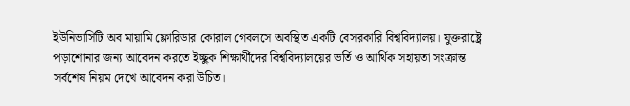ইউনিভার্সিটি অব মায়ামি ফ্লোরিডার কোরাল গেবলসে অবস্থিত একটি বেসরকারি বিশ্ববিদ্যালয়। যুক্তরাষ্ট্রে পড়াশোনার জন্য আবেদন করতে ইচ্ছুক শিক্ষার্থীদের বিশ্ববিদ্যালয়ের ভর্তি ও আর্থিক সহায়তা সংক্রান্ত সর্বশেষ নিয়ম দেখে আবেদন করা উচিত।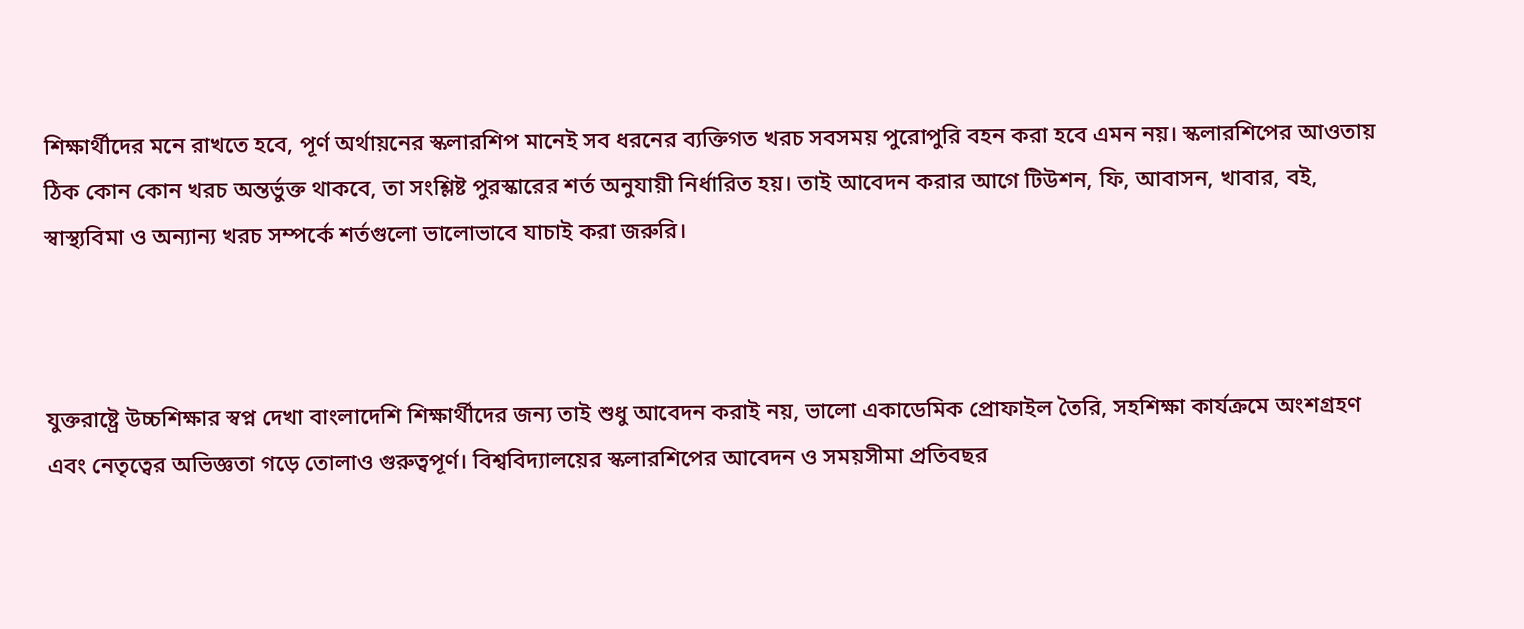শিক্ষার্থীদের মনে রাখতে হবে, পূর্ণ অর্থায়নের স্কলারশিপ মানেই সব ধরনের ব্যক্তিগত খরচ সবসময় পুরোপুরি বহন করা হবে এমন নয়। স্কলারশিপের আওতায় ঠিক কোন কোন খরচ অন্তর্ভুক্ত থাকবে, তা সংশ্লিষ্ট পুরস্কারের শর্ত অনুযায়ী নির্ধারিত হয়। তাই আবেদন করার আগে টিউশন, ফি, আবাসন, খাবার, বই, স্বাস্থ্যবিমা ও অন্যান্য খরচ সম্পর্কে শর্তগুলো ভালোভাবে যাচাই করা জরুরি।



যুক্তরাষ্ট্রে উচ্চশিক্ষার স্বপ্ন দেখা বাংলাদেশি শিক্ষার্থীদের জন্য তাই শুধু আবেদন করাই নয়, ভালো একাডেমিক প্রোফাইল তৈরি, সহশিক্ষা কার্যক্রমে অংশগ্রহণ এবং নেতৃত্বের অভিজ্ঞতা গড়ে তোলাও গুরুত্বপূর্ণ। বিশ্ববিদ্যালয়ের স্কলারশিপের আবেদন ও সময়সীমা প্রতিবছর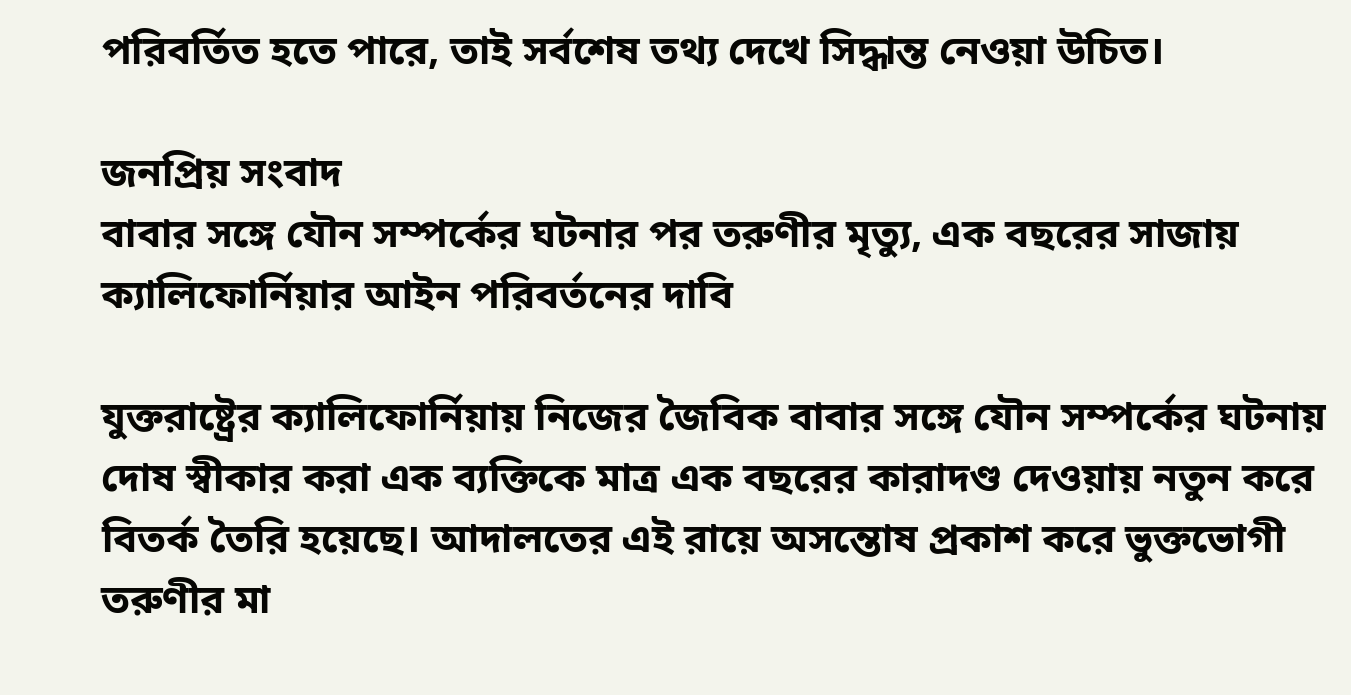পরিবর্তিত হতে পারে, তাই সর্বশেষ তথ্য দেখে সিদ্ধান্ত নেওয়া উচিত।

জনপ্রিয় সংবাদ
বাবার সঙ্গে যৌন সম্পর্কের ঘটনার পর তরুণীর মৃত্যু, এক বছরের সাজায় ক্যালিফোর্নিয়ার আইন পরিবর্তনের দাবি

যুক্তরাষ্ট্রের ক্যালিফোর্নিয়ায় নিজের জৈবিক বাবার সঙ্গে যৌন সম্পর্কের ঘটনায় দোষ স্বীকার করা এক ব্যক্তিকে মাত্র এক বছরের কারাদণ্ড দেওয়ায় নতুন করে বিতর্ক তৈরি হয়েছে। আদালতের এই রায়ে অসন্তোষ প্রকাশ করে ভুক্তভোগী তরুণীর মা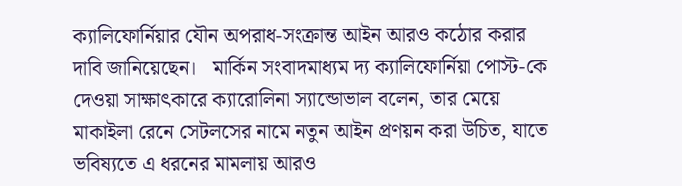ক্যালিফোর্নিয়ার যৌন অপরাধ-সংক্রান্ত আইন আরও কঠোর করার দাবি জানিয়েছেন।   মার্কিন সংবাদমাধ্যম দ্য ক্যালিফোর্নিয়া পোস্ট-কে দেওয়া সাক্ষাৎকারে ক্যারোলিনা স্যান্ডোভাল বলেন, তার মেয়ে মাকাইলা রেনে সেটলসের নামে নতুন আইন প্রণয়ন করা উচিত, যাতে ভবিষ্যতে এ ধরনের মামলায় আরও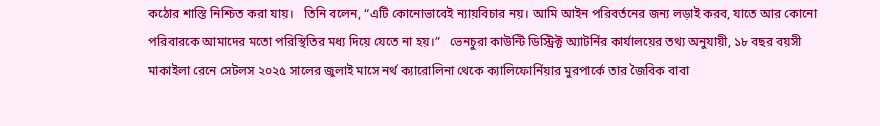কঠোর শাস্তি নিশ্চিত করা যায়।   তিনি বলেন, “এটি কোনোভাবেই ন্যায়বিচার নয়। আমি আইন পরিবর্তনের জন্য লড়াই করব, যাতে আর কোনো পরিবারকে আমাদের মতো পরিস্থিতির মধ্য দিয়ে যেতে না হয়।”   ভেনচুরা কাউন্টি ডিস্ট্রিক্ট অ্যাটর্নির কার্যালয়ের তথ্য অনুযায়ী, ১৮ বছর বয়সী মাকাইলা রেনে সেটলস ২০২৫ সালের জুলাই মাসে নর্থ ক্যারোলিনা থেকে ক্যালিফোর্নিয়ার মুরপার্কে তার জৈবিক বাবা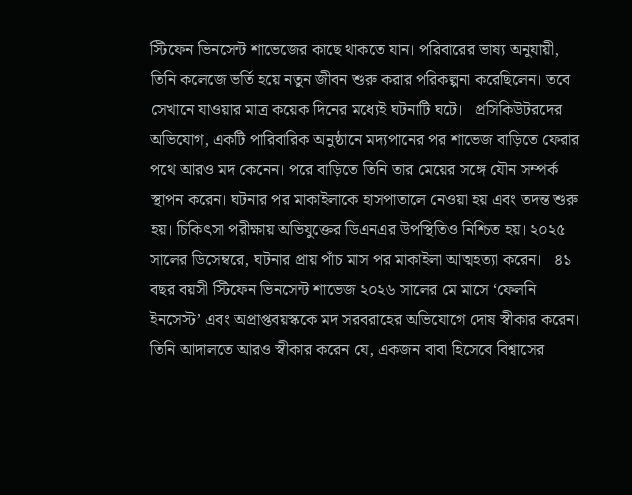স্টিফেন ভিনসেন্ট শাভেজের কাছে থাকতে যান। পরিবারের ভাষ্য অনুযায়ী, তিনি কলেজে ভর্তি হয়ে নতুন জীবন শুরু করার পরিকল্পনা করেছিলেন। তবে সেখানে যাওয়ার মাত্র কয়েক দিনের মধ্যেই ঘটনাটি ঘটে।   প্রসিকিউটরদের অভিযোগ, একটি পারিবারিক অনুষ্ঠানে মদ্যপানের পর শাভেজ বাড়িতে ফেরার পথে আরও মদ কেনেন। পরে বাড়িতে তিনি তার মেয়ের সঙ্গে যৌন সম্পর্ক স্থাপন করেন। ঘটনার পর মাকাইলাকে হাসপাতালে নেওয়া হয় এবং তদন্ত শুরু হয়। চিকিৎসা পরীক্ষায় অভিযুক্তের ডিএনএর উপস্থিতিও নিশ্চিত হয়। ২০২৫ সালের ডিসেম্বরে, ঘটনার প্রায় পাঁচ মাস পর মাকাইলা আত্মহত্যা করেন।   ৪১ বছর বয়সী স্টিফেন ভিনসেন্ট শাভেজ ২০২৬ সালের মে মাসে ‘ফেলনি ইনসেস্ট’ এবং অপ্রাপ্তবয়স্ককে মদ সরবরাহের অভিযোগে দোষ স্বীকার করেন। তিনি আদালতে আরও স্বীকার করেন যে, একজন বাবা হিসেবে বিশ্বাসের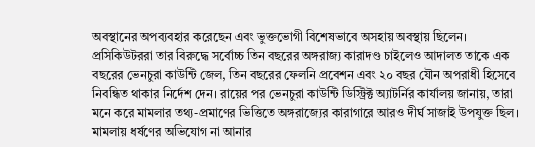অবস্থানের অপব্যবহার করেছেন এবং ভুক্তভোগী বিশেষভাবে অসহায় অবস্থায় ছিলেন।   প্রসিকিউটররা তার বিরুদ্ধে সর্বোচ্চ তিন বছরের অঙ্গরাজ্য কারাদণ্ড চাইলেও আদালত তাকে এক বছরের ভেনচুরা কাউন্টি জেল, তিন বছরের ফেলনি প্রবেশন এবং ২০ বছর যৌন অপরাধী হিসেবে নিবন্ধিত থাকার নির্দেশ দেন। রায়ের পর ভেনচুরা কাউন্টি ডিস্ট্রিক্ট অ্যাটর্নির কার্যালয় জানায়, তারা মনে করে মামলার তথ্য-প্রমাণের ভিত্তিতে অঙ্গরাজ্যের কারাগারে আরও দীর্ঘ সাজাই উপযুক্ত ছিল।   মামলায় ধর্ষণের অভিযোগ না আনার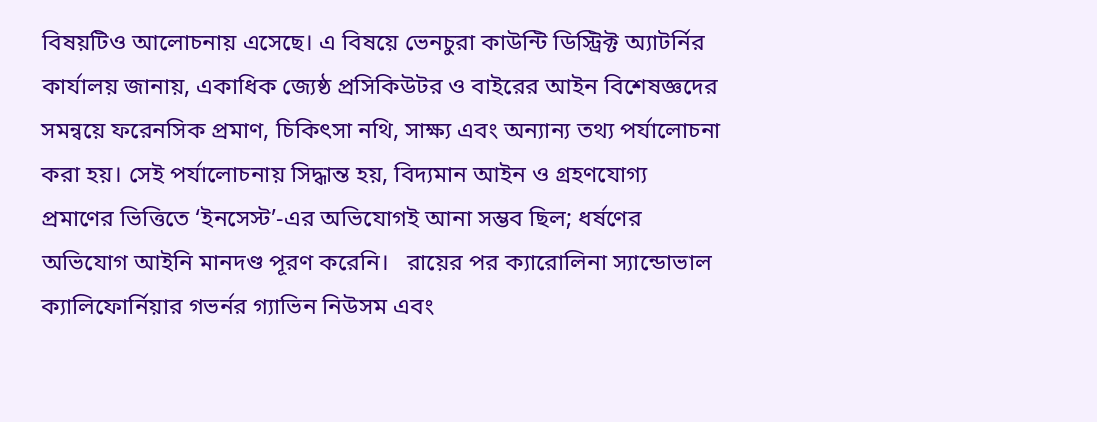বিষয়টিও আলোচনায় এসেছে। এ বিষয়ে ভেনচুরা কাউন্টি ডিস্ট্রিক্ট অ্যাটর্নির কার্যালয় জানায়, একাধিক জ্যেষ্ঠ প্রসিকিউটর ও বাইরের আইন বিশেষজ্ঞদের সমন্বয়ে ফরেনসিক প্রমাণ, চিকিৎসা নথি, সাক্ষ্য এবং অন্যান্য তথ্য পর্যালোচনা করা হয়। সেই পর্যালোচনায় সিদ্ধান্ত হয়, বিদ্যমান আইন ও গ্রহণযোগ্য প্রমাণের ভিত্তিতে ‘ইনসেস্ট’-এর অভিযোগই আনা সম্ভব ছিল; ধর্ষণের অভিযোগ আইনি মানদণ্ড পূরণ করেনি।   রায়ের পর ক্যারোলিনা স্যান্ডোভাল ক্যালিফোর্নিয়ার গভর্নর গ্যাভিন নিউসম এবং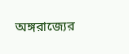অঙ্গরাজ্যের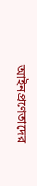আইনপ্রণেতাদের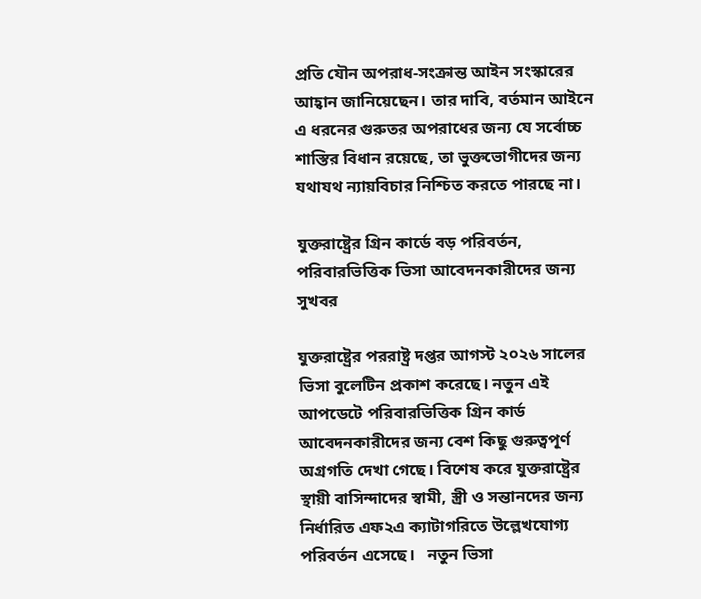প্রতি যৌন অপরাধ-সংক্রান্ত আইন সংস্কারের আহ্বান জানিয়েছেন। তার দাবি, বর্তমান আইনে এ ধরনের গুরুতর অপরাধের জন্য যে সর্বোচ্চ শাস্তির বিধান রয়েছে, তা ভুক্তভোগীদের জন্য যথাযথ ন্যায়বিচার নিশ্চিত করতে পারছে না।

যুক্তরাষ্ট্রের গ্রিন কার্ডে বড় পরিবর্তন, পরিবারভিত্তিক ভিসা আবেদনকারীদের জন্য সুখবর

যুক্তরাষ্ট্রের পররাষ্ট্র দপ্তর আগস্ট ২০২৬ সালের ভিসা বুলেটিন প্রকাশ করেছে। নতুন এই আপডেটে পরিবারভিত্তিক গ্রিন কার্ড আবেদনকারীদের জন্য বেশ কিছু গুরুত্বপূর্ণ অগ্রগতি দেখা গেছে। বিশেষ করে যুক্তরাষ্ট্রের স্থায়ী বাসিন্দাদের স্বামী, স্ত্রী ও সন্তানদের জন্য নির্ধারিত এফ২এ ক্যাটাগরিতে উল্লেখযোগ্য পরিবর্তন এসেছে।   নতুন ভিসা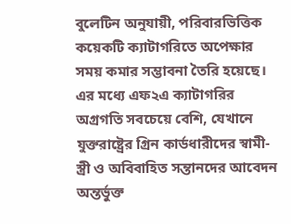বুলেটিন অনুযায়ী, পরিবারভিত্তিক কয়েকটি ক্যাটাগরিতে অপেক্ষার সময় কমার সম্ভাবনা তৈরি হয়েছে। এর মধ্যে এফ২এ ক্যাটাগরির অগ্রগতি সবচেয়ে বেশি, যেখানে যুক্তরাষ্ট্রের গ্রিন কার্ডধারীদের স্বামী-স্ত্রী ও অবিবাহিত সন্তানদের আবেদন অন্তর্ভুক্ত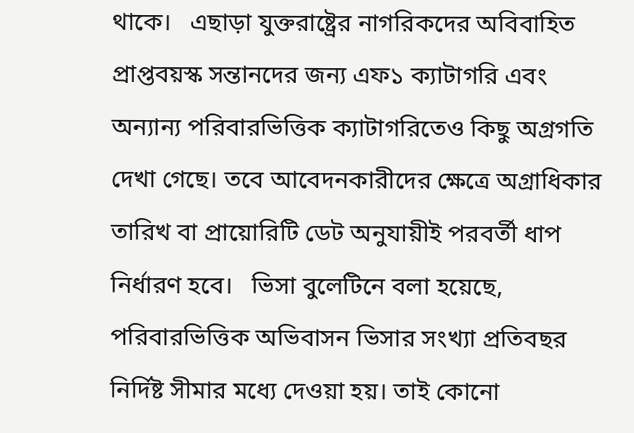থাকে।   এছাড়া যুক্তরাষ্ট্রের নাগরিকদের অবিবাহিত প্রাপ্তবয়স্ক সন্তানদের জন্য এফ১ ক্যাটাগরি এবং অন্যান্য পরিবারভিত্তিক ক্যাটাগরিতেও কিছু অগ্রগতি দেখা গেছে। তবে আবেদনকারীদের ক্ষেত্রে অগ্রাধিকার তারিখ বা প্রায়োরিটি ডেট অনুযায়ীই পরবর্তী ধাপ নির্ধারণ হবে।   ভিসা বুলেটিনে বলা হয়েছে, পরিবারভিত্তিক অভিবাসন ভিসার সংখ্যা প্রতিবছর নির্দিষ্ট সীমার মধ্যে দেওয়া হয়। তাই কোনো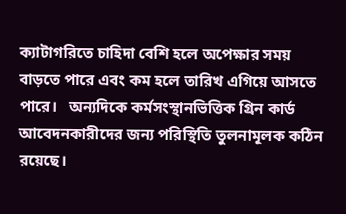ক্যাটাগরিতে চাহিদা বেশি হলে অপেক্ষার সময় বাড়তে পারে এবং কম হলে তারিখ এগিয়ে আসতে পারে।   অন্যদিকে কর্মসংস্থানভিত্তিক গ্রিন কার্ড আবেদনকারীদের জন্য পরিস্থিতি তুলনামূলক কঠিন রয়েছে।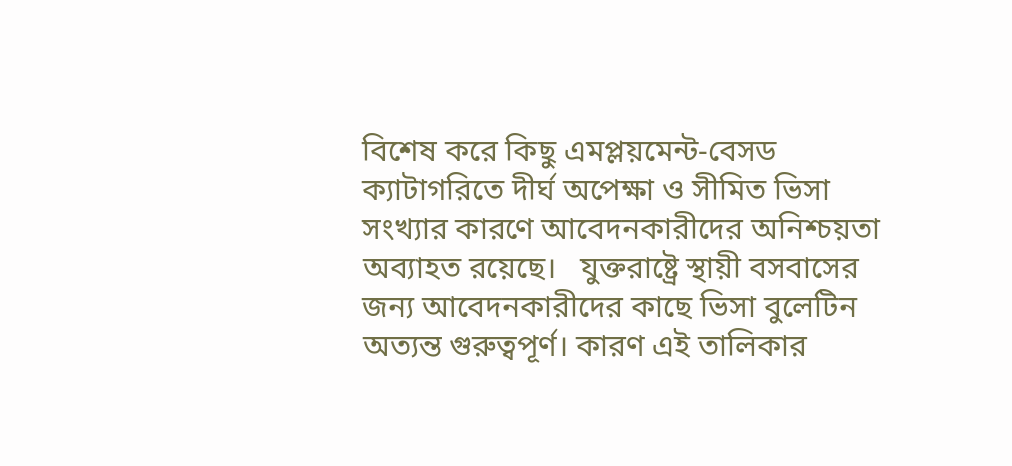বিশেষ করে কিছু এমপ্লয়মেন্ট-বেসড ক্যাটাগরিতে দীর্ঘ অপেক্ষা ও সীমিত ভিসা সংখ্যার কারণে আবেদনকারীদের অনিশ্চয়তা অব্যাহত রয়েছে।   যুক্তরাষ্ট্রে স্থায়ী বসবাসের জন্য আবেদনকারীদের কাছে ভিসা বুলেটিন অত্যন্ত গুরুত্বপূর্ণ। কারণ এই তালিকার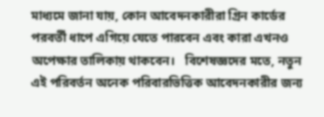মাধ্যমে জানা যায়, কোন আবেদনকারীরা গ্রিন কার্ডের পরবর্তী ধাপে এগিয়ে যেতে পারবেন এবং কারা এখনও অপেক্ষার তালিকায় থাকবেন।   বিশেষজ্ঞদের মতে, নতুন এই পরিবর্তন অনেক পরিবারভিত্তিক আবেদনকারীর জন্য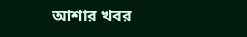আশার খবর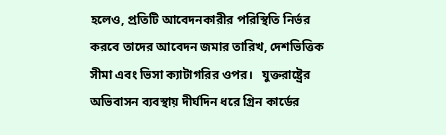হলেও, প্রতিটি আবেদনকারীর পরিস্থিতি নির্ভর করবে তাদের আবেদন জমার তারিখ, দেশভিত্তিক সীমা এবং ভিসা ক্যাটাগরির ওপর।   যুক্তরাষ্ট্রের অভিবাসন ব্যবস্থায় দীর্ঘদিন ধরে গ্রিন কার্ডের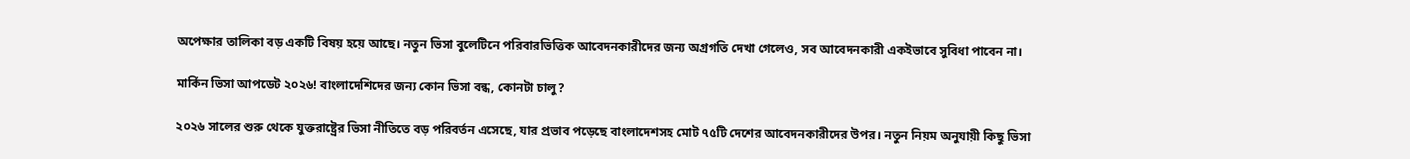অপেক্ষার তালিকা বড় একটি বিষয় হয়ে আছে। নতুন ভিসা বুলেটিনে পরিবারভিত্তিক আবেদনকারীদের জন্য অগ্রগতি দেখা গেলেও, সব আবেদনকারী একইভাবে সুবিধা পাবেন না।

মার্কিন ভিসা আপডেট ২০২৬! বাংলাদেশিদের জন্য কোন ভিসা বন্ধ, কোনটা চালু?

২০২৬ সালের শুরু থেকে যুক্তরাষ্ট্রের ভিসা নীতিতে বড় পরিবর্তন এসেছে, যার প্রভাব পড়েছে বাংলাদেশসহ মোট ৭৫টি দেশের আবেদনকারীদের উপর। নতুন নিয়ম অনুযায়ী কিছু ভিসা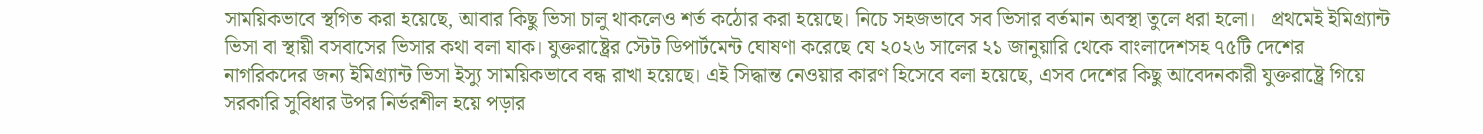সাময়িকভাবে স্থগিত করা হয়েছে, আবার কিছু ভিসা চালু থাকলেও শর্ত কঠোর করা হয়েছে। নিচে সহজভাবে সব ভিসার বর্তমান অবস্থা তুলে ধরা হলো।   প্রথমেই ইমিগ্র্যান্ট ভিসা বা স্থায়ী বসবাসের ভিসার কথা বলা যাক। যুক্তরাষ্ট্রের স্টেট ডিপার্টমেন্ট ঘোষণা করেছে যে ২০২৬ সালের ২১ জানুয়ারি থেকে বাংলাদেশসহ ৭৫টি দেশের নাগরিকদের জন্য ইমিগ্র্যান্ট ভিসা ইস্যু সাময়িকভাবে বন্ধ রাখা হয়েছে। এই সিদ্ধান্ত নেওয়ার কারণ হিসেবে বলা হয়েছে, এসব দেশের কিছু আবেদনকারী যুক্তরাষ্ট্রে গিয়ে সরকারি সুবিধার উপর নির্ভরশীল হয়ে পড়ার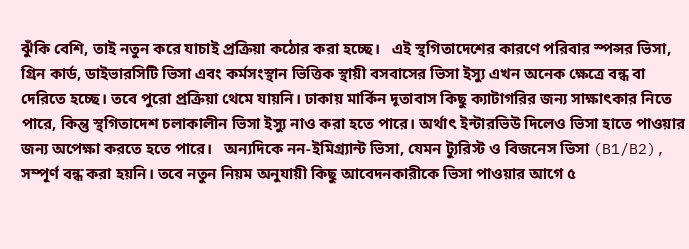ঝুঁকি বেশি, তাই নতুন করে যাচাই প্রক্রিয়া কঠোর করা হচ্ছে।   এই স্থগিতাদেশের কারণে পরিবার স্পন্সর ভিসা, গ্রিন কার্ড, ডাইভারসিটি ভিসা এবং কর্মসংস্থান ভিত্তিক স্থায়ী বসবাসের ভিসা ইস্যু এখন অনেক ক্ষেত্রে বন্ধ বা দেরিতে হচ্ছে। তবে পুরো প্রক্রিয়া থেমে যায়নি। ঢাকায় মার্কিন দূতাবাস কিছু ক্যাটাগরির জন্য সাক্ষাৎকার নিতে পারে, কিন্তু স্থগিতাদেশ চলাকালীন ভিসা ইস্যু নাও করা হতে পারে। অর্থাৎ ইন্টারভিউ দিলেও ভিসা হাতে পাওয়ার জন্য অপেক্ষা করতে হতে পারে।   অন্যদিকে নন-ইমিগ্র্যান্ট ভিসা, যেমন ট্যুরিস্ট ও বিজনেস ভিসা (B1/B2), সম্পূর্ণ বন্ধ করা হয়নি। তবে নতুন নিয়ম অনুযায়ী কিছু আবেদনকারীকে ভিসা পাওয়ার আগে ৫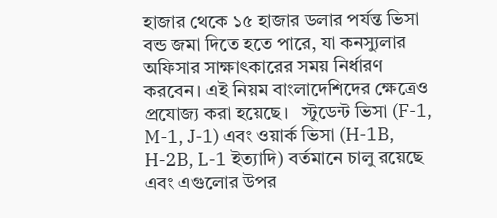হাজার থেকে ১৫ হাজার ডলার পর্যন্ত ভিসা বন্ড জমা দিতে হতে পারে, যা কনস্যুলার অফিসার সাক্ষাৎকারের সময় নির্ধারণ করবেন। এই নিয়ম বাংলাদেশিদের ক্ষেত্রেও প্রযোজ্য করা হয়েছে।   স্টুডেন্ট ভিসা (F-1, M-1, J-1) এবং ওয়ার্ক ভিসা (H-1B, H-2B, L-1 ইত্যাদি) বর্তমানে চালু রয়েছে এবং এগুলোর উপর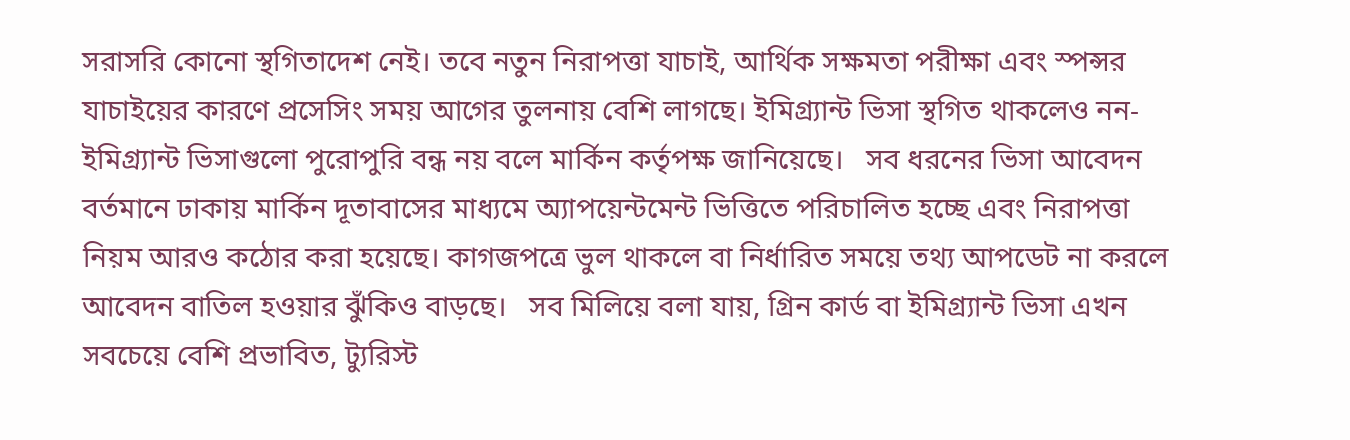সরাসরি কোনো স্থগিতাদেশ নেই। তবে নতুন নিরাপত্তা যাচাই, আর্থিক সক্ষমতা পরীক্ষা এবং স্পন্সর যাচাইয়ের কারণে প্রসেসিং সময় আগের তুলনায় বেশি লাগছে। ইমিগ্র্যান্ট ভিসা স্থগিত থাকলেও নন-ইমিগ্র্যান্ট ভিসাগুলো পুরোপুরি বন্ধ নয় বলে মার্কিন কর্তৃপক্ষ জানিয়েছে।   সব ধরনের ভিসা আবেদন বর্তমানে ঢাকায় মার্কিন দূতাবাসের মাধ্যমে অ্যাপয়েন্টমেন্ট ভিত্তিতে পরিচালিত হচ্ছে এবং নিরাপত্তা নিয়ম আরও কঠোর করা হয়েছে। কাগজপত্রে ভুল থাকলে বা নির্ধারিত সময়ে তথ্য আপডেট না করলে আবেদন বাতিল হওয়ার ঝুঁকিও বাড়ছে।   সব মিলিয়ে বলা যায়, গ্রিন কার্ড বা ইমিগ্র্যান্ট ভিসা এখন সবচেয়ে বেশি প্রভাবিত, ট্যুরিস্ট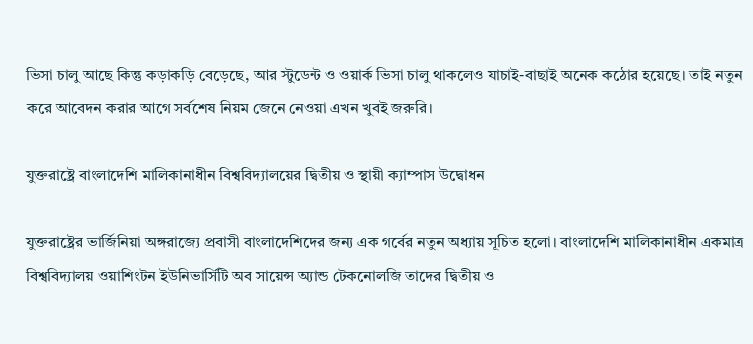ভিসা চালু আছে কিন্তু কড়াকড়ি বেড়েছে, আর স্টুডেন্ট ও ওয়ার্ক ভিসা চালু থাকলেও যাচাই-বাছাই অনেক কঠোর হয়েছে। তাই নতুন করে আবেদন করার আগে সর্বশেষ নিয়ম জেনে নেওয়া এখন খুবই জরুরি।

যুক্তরাষ্ট্রে বাংলাদেশি মালিকানাধীন বিশ্ববিদ্যালয়ের দ্বিতীয় ও স্থায়ী ক্যাম্পাস উদ্বোধন

যুক্তরাষ্ট্রের ভার্জিনিয়া অঙ্গরাজ্যে প্রবাসী বাংলাদেশিদের জন্য এক গর্বের নতুন অধ্যায় সূচিত হলো। বাংলাদেশি মালিকানাধীন একমাত্র বিশ্ববিদ্যালয় ওয়াশিংটন ইউনিভার্সিটি অব সায়েন্স অ্যান্ড টেকনোলজি তাদের দ্বিতীয় ও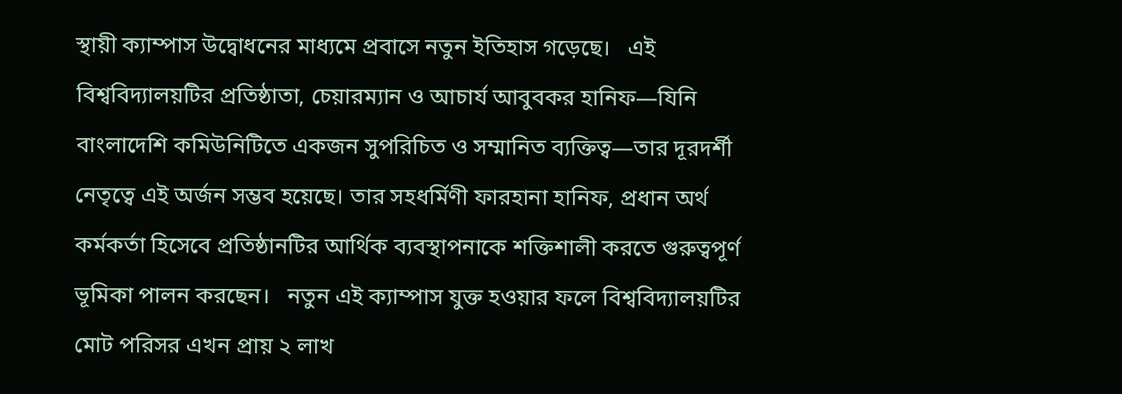স্থায়ী ক্যাম্পাস উদ্বোধনের মাধ্যমে প্রবাসে নতুন ইতিহাস গড়েছে।   এই বিশ্ববিদ্যালয়টির প্রতিষ্ঠাতা, চেয়ারম্যান ও আচার্য আবুবকর হানিফ—যিনি বাংলাদেশি কমিউনিটিতে একজন সুপরিচিত ও সম্মানিত ব্যক্তিত্ব—তার দূরদর্শী নেতৃত্বে এই অর্জন সম্ভব হয়েছে। তার সহধর্মিণী ফারহানা হানিফ, প্রধান অর্থ কর্মকর্তা হিসেবে প্রতিষ্ঠানটির আর্থিক ব্যবস্থাপনাকে শক্তিশালী করতে গুরুত্বপূর্ণ ভূমিকা পালন করছেন।   নতুন এই ক্যাম্পাস যুক্ত হওয়ার ফলে বিশ্ববিদ্যালয়টির মোট পরিসর এখন প্রায় ২ লাখ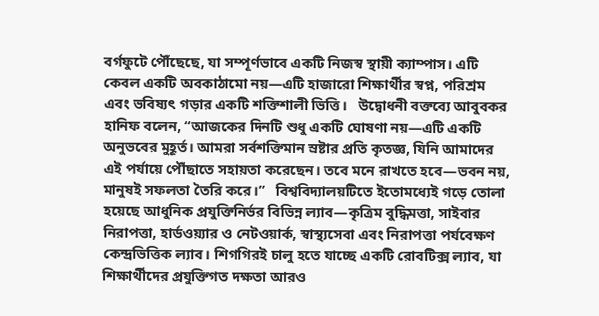বর্গফুটে পৌঁছেছে, যা সম্পূর্ণভাবে একটি নিজস্ব স্থায়ী ক্যাম্পাস। এটি কেবল একটি অবকাঠামো নয়—এটি হাজারো শিক্ষার্থীর স্বপ্ন, পরিশ্রম এবং ভবিষ্যৎ গড়ার একটি শক্তিশালী ভিত্তি।   উদ্বোধনী বক্তব্যে আবুবকর হানিফ বলেন, “আজকের দিনটি শুধু একটি ঘোষণা নয়—এটি একটি অনুভবের মুহূর্ত। আমরা সর্বশক্তিমান স্রষ্টার প্রতি কৃতজ্ঞ, যিনি আমাদের এই পর্যায়ে পৌঁছাতে সহায়তা করেছেন। তবে মনে রাখতে হবে—ভবন নয়, মানুষই সফলতা তৈরি করে।”   বিশ্ববিদ্যালয়টিতে ইতোমধ্যেই গড়ে তোলা হয়েছে আধুনিক প্রযুক্তিনির্ভর বিভিন্ন ল্যাব—কৃত্রিম বুদ্ধিমত্তা, সাইবার নিরাপত্তা, হার্ডওয়্যার ও নেটওয়ার্ক, স্বাস্থ্যসেবা এবং নিরাপত্তা পর্যবেক্ষণ কেন্দ্রভিত্তিক ল্যাব। শিগগিরই চালু হতে যাচ্ছে একটি রোবটিক্স ল্যাব, যা শিক্ষার্থীদের প্রযুক্তিগত দক্ষতা আরও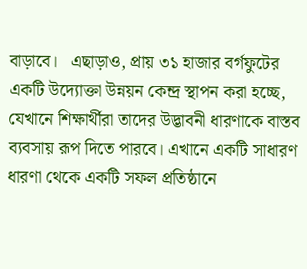বাড়াবে।   এছাড়াও, প্রায় ৩১ হাজার বর্গফুটের একটি উদ্যোক্তা উন্নয়ন কেন্দ্র স্থাপন করা হচ্ছে, যেখানে শিক্ষার্থীরা তাদের উদ্ভাবনী ধারণাকে বাস্তব ব্যবসায় রূপ দিতে পারবে। এখানে একটি সাধারণ ধারণা থেকে একটি সফল প্রতিষ্ঠানে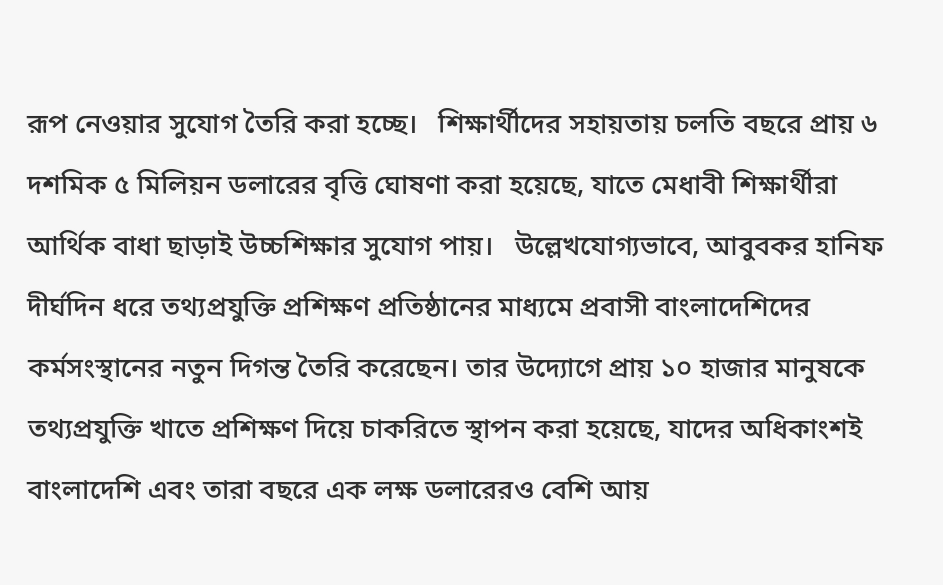রূপ নেওয়ার সুযোগ তৈরি করা হচ্ছে।   শিক্ষার্থীদের সহায়তায় চলতি বছরে প্রায় ৬ দশমিক ৫ মিলিয়ন ডলারের বৃত্তি ঘোষণা করা হয়েছে, যাতে মেধাবী শিক্ষার্থীরা আর্থিক বাধা ছাড়াই উচ্চশিক্ষার সুযোগ পায়।   উল্লেখযোগ্যভাবে, আবুবকর হানিফ দীর্ঘদিন ধরে তথ্যপ্রযুক্তি প্রশিক্ষণ প্রতিষ্ঠানের মাধ্যমে প্রবাসী বাংলাদেশিদের কর্মসংস্থানের নতুন দিগন্ত তৈরি করেছেন। তার উদ্যোগে প্রায় ১০ হাজার মানুষকে তথ্যপ্রযুক্তি খাতে প্রশিক্ষণ দিয়ে চাকরিতে স্থাপন করা হয়েছে, যাদের অধিকাংশই বাংলাদেশি এবং তারা বছরে এক লক্ষ ডলারেরও বেশি আয়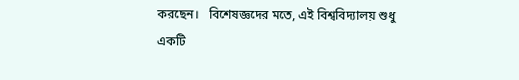করছেন।   বিশেষজ্ঞদের মতে, এই বিশ্ববিদ্যালয় শুধু একটি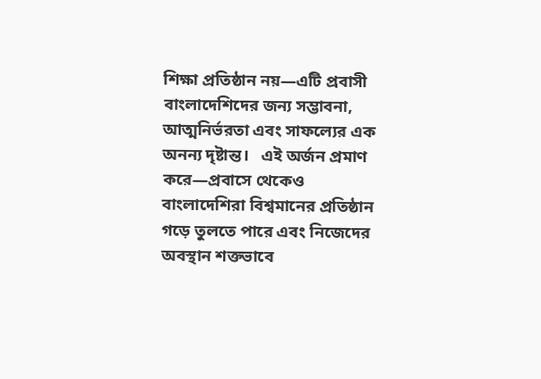শিক্ষা প্রতিষ্ঠান নয়—এটি প্রবাসী বাংলাদেশিদের জন্য সম্ভাবনা, আত্মনির্ভরতা এবং সাফল্যের এক অনন্য দৃষ্টান্ত।   এই অর্জন প্রমাণ করে—প্রবাসে থেকেও বাংলাদেশিরা বিশ্বমানের প্রতিষ্ঠান গড়ে তুলতে পারে এবং নিজেদের অবস্থান শক্তভাবে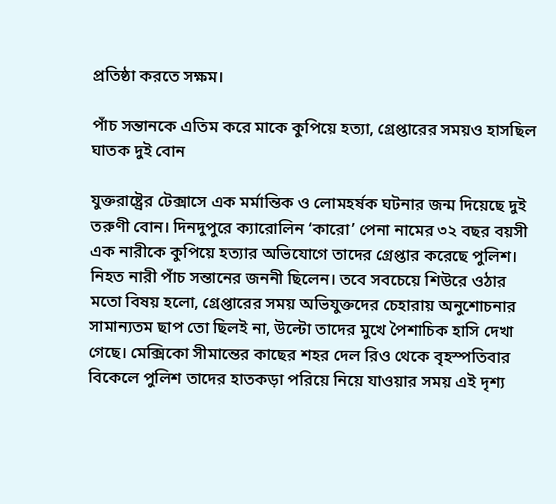প্রতিষ্ঠা করতে সক্ষম।

পাঁচ সন্তানকে এতিম করে মাকে কুপিয়ে হত্যা, গ্রেপ্তারের সময়ও হাসছিল ঘাতক দুই বোন

যুক্তরাষ্ট্রের টেক্সাসে এক মর্মান্তিক ও লোমহর্ষক ঘটনার জন্ম দিয়েছে দুই তরুণী বোন। দিনদুপুরে ক্যারোলিন ‘কারো’ পেনা নামের ৩২ বছর বয়সী এক নারীকে কুপিয়ে হত্যার অভিযোগে তাদের গ্রেপ্তার করেছে পুলিশ। নিহত নারী পাঁচ সন্তানের জননী ছিলেন। তবে সবচেয়ে শিউরে ওঠার মতো বিষয় হলো, গ্রেপ্তারের সময় অভিযুক্তদের চেহারায় অনুশোচনার সামান্যতম ছাপ তো ছিলই না, উল্টো তাদের মুখে পৈশাচিক হাসি দেখা গেছে। মেক্সিকো সীমান্তের কাছের শহর দেল রিও থেকে বৃহস্পতিবার বিকেলে পুলিশ তাদের হাতকড়া পরিয়ে নিয়ে যাওয়ার সময় এই দৃশ্য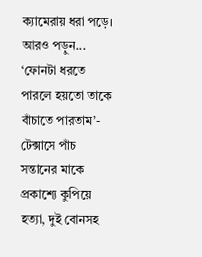ক্যামেরায় ধরা পড়ে।   আরও পড়ুন... ‘ফোনটা ধরতে পারলে হয়তো তাকে বাঁচাতে পারতাম’- টেক্সাসে পাঁচ সন্তানের মাকে প্রকাশ্যে কুপিয়ে হত্যা, দুই বোনসহ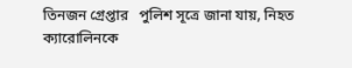তিনজন গ্রেপ্তার   পুলিশ সূত্রে জানা যায়, নিহত ক্যারোলিনকে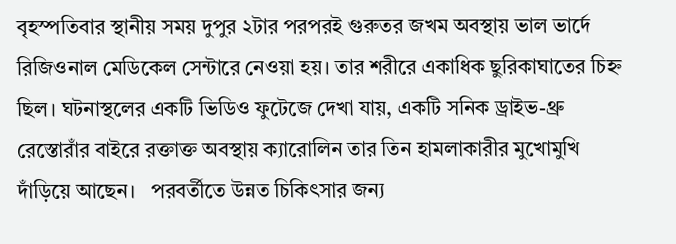বৃহস্পতিবার স্থানীয় সময় দুপুর ২টার পরপরই গুরুতর জখম অবস্থায় ভাল ভার্দে রিজিওনাল মেডিকেল সেন্টারে নেওয়া হয়। তার শরীরে একাধিক ছুরিকাঘাতের চিহ্ন ছিল। ঘটনাস্থলের একটি ভিডিও ফুটেজে দেখা যায়, একটি সনিক ড্রাইভ-থ্রু রেস্তোরাঁর বাইরে রক্তাক্ত অবস্থায় ক্যারোলিন তার তিন হামলাকারীর মুখোমুখি দাঁড়িয়ে আছেন।   পরবর্তীতে উন্নত চিকিৎসার জন্য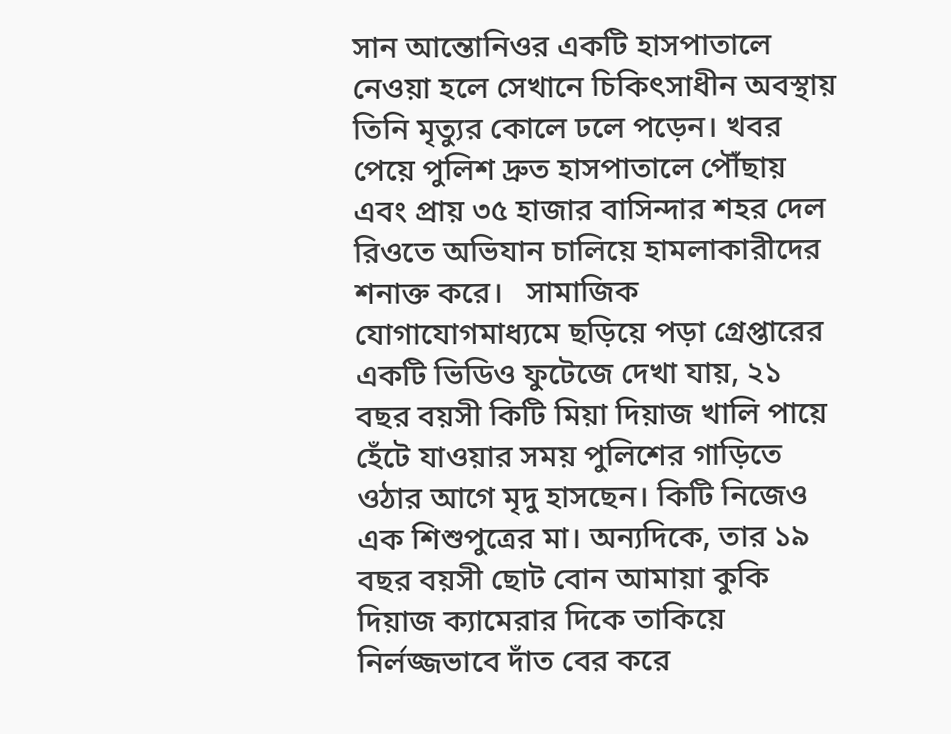সান আন্তোনিওর একটি হাসপাতালে নেওয়া হলে সেখানে চিকিৎসাধীন অবস্থায় তিনি মৃত্যুর কোলে ঢলে পড়েন। খবর পেয়ে পুলিশ দ্রুত হাসপাতালে পৌঁছায় এবং প্রায় ৩৫ হাজার বাসিন্দার শহর দেল রিওতে অভিযান চালিয়ে হামলাকারীদের শনাক্ত করে।   সামাজিক যোগাযোগমাধ্যমে ছড়িয়ে পড়া গ্রেপ্তারের একটি ভিডিও ফুটেজে দেখা যায়, ২১ বছর বয়সী কিটি মিয়া দিয়াজ খালি পায়ে হেঁটে যাওয়ার সময় পুলিশের গাড়িতে ওঠার আগে মৃদু হাসছেন। কিটি নিজেও এক শিশুপুত্রের মা। অন্যদিকে, তার ১৯ বছর বয়সী ছোট বোন আমায়া কুকি দিয়াজ ক্যামেরার দিকে তাকিয়ে নির্লজ্জভাবে দাঁত বের করে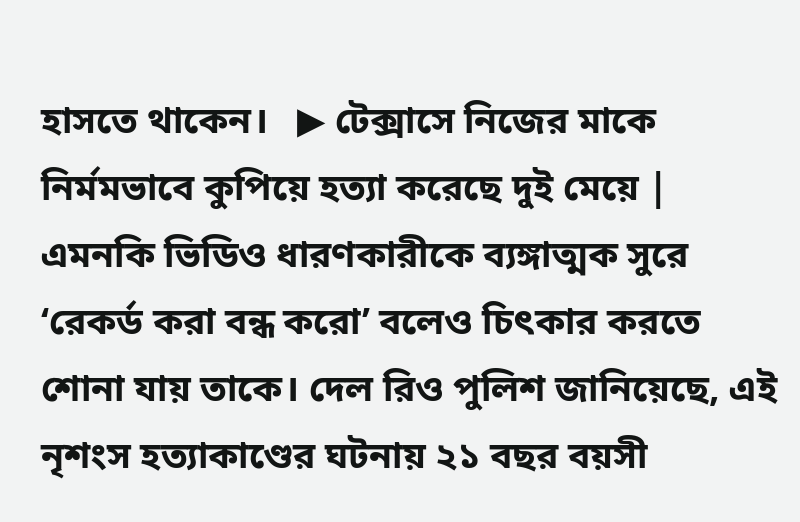হাসতে থাকেন।   ▶ টেক্সাসে নিজের মাকে নির্মমভাবে কুপিয়ে হত্যা করেছে দুই মেয়ে |   এমনকি ভিডিও ধারণকারীকে ব্যঙ্গাত্মক সুরে ‘রেকর্ড করা বন্ধ করো’ বলেও চিৎকার করতে শোনা যায় তাকে। দেল রিও পুলিশ জানিয়েছে, এই নৃশংস হত্যাকাণ্ডের ঘটনায় ২১ বছর বয়সী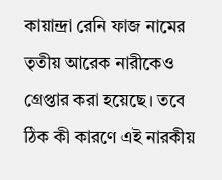কায়ান্দ্রা রেনি ফাজ নামের তৃতীয় আরেক নারীকেও গ্রেপ্তার করা হয়েছে। তবে ঠিক কী কারণে এই নারকীয়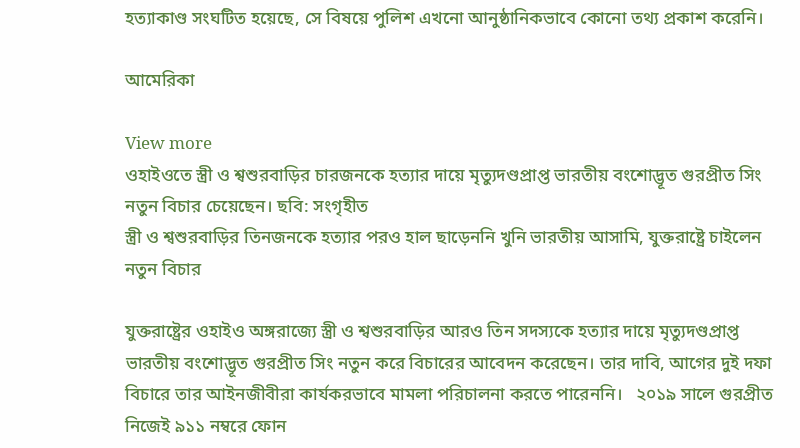হত্যাকাণ্ড সংঘটিত হয়েছে, সে বিষয়ে পুলিশ এখনো আনুষ্ঠানিকভাবে কোনো তথ্য প্রকাশ করেনি।

আমেরিকা

View more
ওহাইওতে স্ত্রী ও শ্বশুরবাড়ির চারজনকে হত্যার দায়ে মৃত্যুদণ্ডপ্রাপ্ত ভারতীয় বংশোদ্ভূত গুরপ্রীত সিং নতুন বিচার চেয়েছেন। ছবি: সংগৃহীত
স্ত্রী ও শ্বশুরবাড়ির তিনজনকে হত্যার পরও হাল ছাড়েননি খুনি ভারতীয় আসামি, যুক্তরাষ্ট্রে চাইলেন নতুন বিচার

যুক্তরাষ্ট্রের ওহাইও অঙ্গরাজ্যে স্ত্রী ও শ্বশুরবাড়ির আরও তিন সদস্যকে হত্যার দায়ে মৃত্যুদণ্ডপ্রাপ্ত ভারতীয় বংশোদ্ভূত গুরপ্রীত সিং নতুন করে বিচারের আবেদন করেছেন। তার দাবি, আগের দুই দফা বিচারে তার আইনজীবীরা কার্যকরভাবে মামলা পরিচালনা করতে পারেননি।   ২০১৯ সালে গুরপ্রীত নিজেই ৯১১ নম্বরে ফোন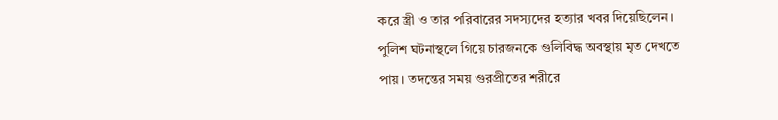করে স্ত্রী ও তার পরিবারের সদস্যদের হত্যার খবর দিয়েছিলেন। পুলিশ ঘটনাস্থলে গিয়ে চারজনকে গুলিবিদ্ধ অবস্থায় মৃত দেখতে পায়। তদন্তের সময় গুরপ্রীতের শরীরে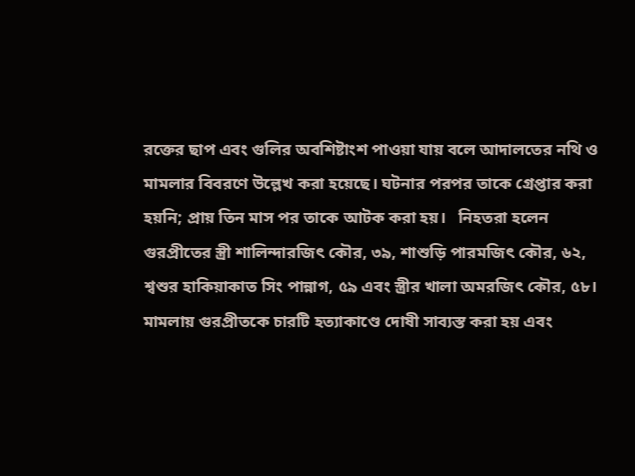রক্তের ছাপ এবং গুলির অবশিষ্টাংশ পাওয়া যায় বলে আদালতের নথি ও মামলার বিবরণে উল্লেখ করা হয়েছে। ঘটনার পরপর তাকে গ্রেপ্তার করা হয়নি; প্রায় তিন মাস পর তাকে আটক করা হয়।   নিহতরা হলেন গুরপ্রীতের স্ত্রী শালিন্দারজিৎ কৌর, ৩৯, শাশুড়ি পারমজিৎ কৌর, ৬২, শ্বশুর হাকিয়াকাত সিং পান্নাগ, ৫৯ এবং স্ত্রীর খালা অমরজিৎ কৌর, ৫৮।   মামলায় গুরপ্রীতকে চারটি হত্যাকাণ্ডে দোষী সাব্যস্ত করা হয় এবং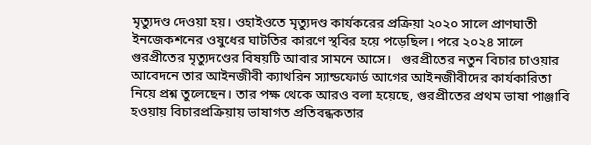মৃত্যুদণ্ড দেওয়া হয়। ওহাইওতে মৃত্যুদণ্ড কার্যকরের প্রক্রিয়া ২০২০ সালে প্রাণঘাতী ইনজেকশনের ওষুধের ঘাটতির কারণে স্থবির হয়ে পড়েছিল। পরে ২০২৪ সালে গুরপ্রীতের মৃত্যুদণ্ডের বিষয়টি আবার সামনে আসে।   গুরপ্রীতের নতুন বিচার চাওয়ার আবেদনে তার আইনজীবী ক্যাথরিন স্যান্ডফোর্ড আগের আইনজীবীদের কার্যকারিতা নিয়ে প্রশ্ন তুলেছেন। তার পক্ষ থেকে আরও বলা হয়েছে, গুরপ্রীতের প্রথম ভাষা পাঞ্জাবি হওয়ায় বিচারপ্রক্রিয়ায় ভাষাগত প্রতিবন্ধকতার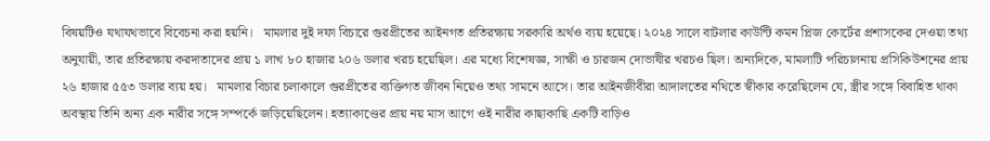বিষয়টিও যথাযথভাবে বিবেচনা করা হয়নি।   মামলার দুই দফা বিচারে গুরপ্রীতের আইনগত প্রতিরক্ষায় সরকারি অর্থও ব্যয় হয়েছে। ২০২৪ সালে বাটলার কাউন্টি কমন প্লিজ কোর্টের প্রশাসকের দেওয়া তথ্য অনুযায়ী, তার প্রতিরক্ষায় করদাতাদের প্রায় ১ লাখ ৮০ হাজার ২০৬ ডলার খরচ হয়েছিল। এর মধ্যে বিশেষজ্ঞ, সাক্ষী ও চারজন দোভাষীর খরচও ছিল। অন্যদিকে, মামলাটি পরিচালনায় প্রসিকিউশনের প্রায় ২৬ হাজার ৫৫৩ ডলার ব্যয় হয়।   মামলার বিচার চলাকালে গুরপ্রীতের ব্যক্তিগত জীবন নিয়েও তথ্য সামনে আসে। তার আইনজীবীরা আদালতের নথিতে স্বীকার করেছিলেন যে, স্ত্রীর সঙ্গে বিবাহিত থাকা অবস্থায় তিনি অন্য এক নারীর সঙ্গে সম্পর্কে জড়িয়েছিলেন। হত্যাকাণ্ডের প্রায় নয় মাস আগে ওই নারীর কাছাকাছি একটি বাড়িও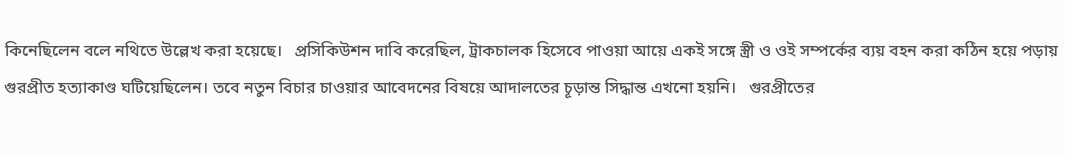কিনেছিলেন বলে নথিতে উল্লেখ করা হয়েছে।   প্রসিকিউশন দাবি করেছিল, ট্রাকচালক হিসেবে পাওয়া আয়ে একই সঙ্গে স্ত্রী ও ওই সম্পর্কের ব্যয় বহন করা কঠিন হয়ে পড়ায় গুরপ্রীত হত্যাকাণ্ড ঘটিয়েছিলেন। তবে নতুন বিচার চাওয়ার আবেদনের বিষয়ে আদালতের চূড়ান্ত সিদ্ধান্ত এখনো হয়নি।   গুরপ্রীতের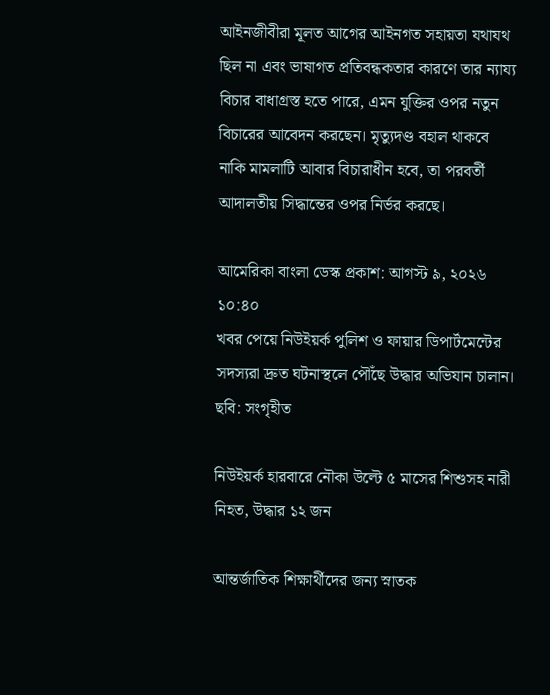আইনজীবীরা মূলত আগের আইনগত সহায়তা যথাযথ ছিল না এবং ভাষাগত প্রতিবন্ধকতার কারণে তার ন্যায্য বিচার বাধাগ্রস্ত হতে পারে, এমন যুক্তির ওপর নতুন বিচারের আবেদন করছেন। মৃত্যুদণ্ড বহাল থাকবে নাকি মামলাটি আবার বিচারাধীন হবে, তা পরবর্তী আদালতীয় সিদ্ধান্তের ওপর নির্ভর করছে।

আমেরিকা বাংলা ডেস্ক প্রকাশ: আগস্ট ৯, ২০২৬ ১০:৪০
খবর পেয়ে নিউইয়র্ক পুলিশ ও ফায়ার ডিপার্টমেন্টের সদস্যরা দ্রুত ঘটনাস্থলে পৌঁছে উদ্ধার অভিযান চালান। ছবি: সংগৃহীত

নিউইয়র্ক হারবারে নৌকা উল্টে ৫ মাসের শিশুসহ নারী নিহত, উদ্ধার ১২ জন

আন্তর্জাতিক শিক্ষার্থীদের জন্য স্নাতক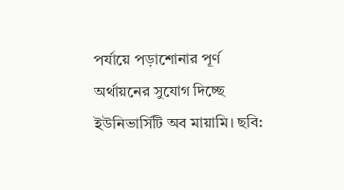পর্যায়ে পড়াশোনার পূর্ণ অর্থায়নের সুযোগ দিচ্ছে ইউনিভার্সিটি অব মায়ামি। ছবি: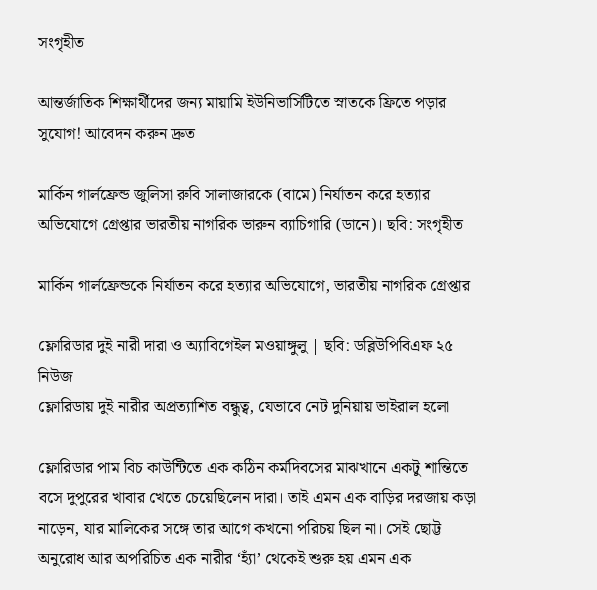সংগৃহীত

আন্তর্জাতিক শিক্ষার্থীদের জন্য মায়ামি ইউনিভার্সিটিতে স্নাতকে ফ্রিতে পড়ার সুযোগ! আবেদন করুন দ্রুত

মার্কিন গার্লফ্রেন্ড জুলিসা রুবি সালাজারকে (বামে) নির্যাতন করে হত্যার অভিযোগে গ্রেপ্তার ভারতীয় নাগরিক ভারুন ব্যাচিগারি (ডানে)। ছবি: সংগৃহীত

মার্কিন গার্লফ্রেন্ডকে নির্যাতন করে হত্যার অভিযোগে, ভারতীয় নাগরিক গ্রেপ্তার

ফ্লোরিডার দুই নারী দারা ও অ্যাবিগেইল মওয়াঙ্গুলু | ছবি: ডব্লিউপিবিএফ ২৫ নিউজ
ফ্লোরিডায় দুই নারীর অপ্রত্যাশিত বন্ধুত্ব, যেভাবে নেট দুনিয়ায় ভাইরাল হলো

ফ্লোরিডার পাম বিচ কাউন্টিতে এক কঠিন কর্মদিবসের মাঝখানে একটু শান্তিতে বসে দুপুরের খাবার খেতে চেয়েছিলেন দারা। তাই এমন এক বাড়ির দরজায় কড়া নাড়েন, যার মালিকের সঙ্গে তার আগে কখনো পরিচয় ছিল না। সেই ছোট্ট অনুরোধ আর অপরিচিত এক নারীর ‘হ্যাঁ’ থেকেই শুরু হয় এমন এক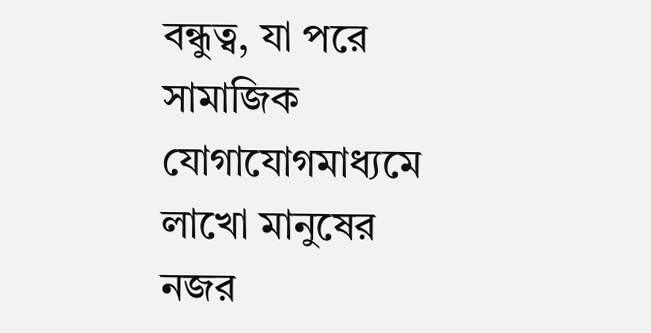বন্ধুত্ব, যা পরে সামাজিক যোগাযোগমাধ্যমে লাখো মানুষের নজর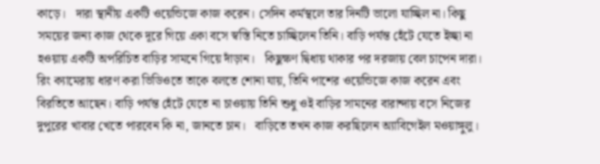কাড়ে।   দারা স্থানীয় একটি ওয়েন্ডিজে কাজ করেন। সেদিন কর্মস্থলে তার দিনটি ভালো যাচ্ছিল না। কিছু সময়ের জন্য কাজ থেকে দূরে গিয়ে একা বসে স্বস্তি নিতে চাচ্ছিলেন তিনি। বাড়ি পর্যন্ত হেঁটে যেতে ইচ্ছা না হওয়ায় একটি অপরিচিত বাড়ির সামনে গিয়ে দাঁড়ান।   কিছুক্ষণ দ্বিধায় থাকার পর দরজায় বেল চাপেন দারা।   রিং ক্যামেরায় ধারণ করা ভিডিওতে তাকে বলতে শোনা যায়, তিনি পাশের ওয়েন্ডিজে কাজ করেন এবং বিরতিতে আছেন। বাড়ি পর্যন্ত হেঁটে যেতে না চাওয়ায় তিনি শুধু ওই বাড়ির সামনের বারান্দায় বসে নিজের দুপুরের খাবার খেতে পারবেন কি না, জানতে চান।   বাড়িতে তখন কাজ করছিলেন অ্যাবিগেইল মওয়াঙ্গুলু।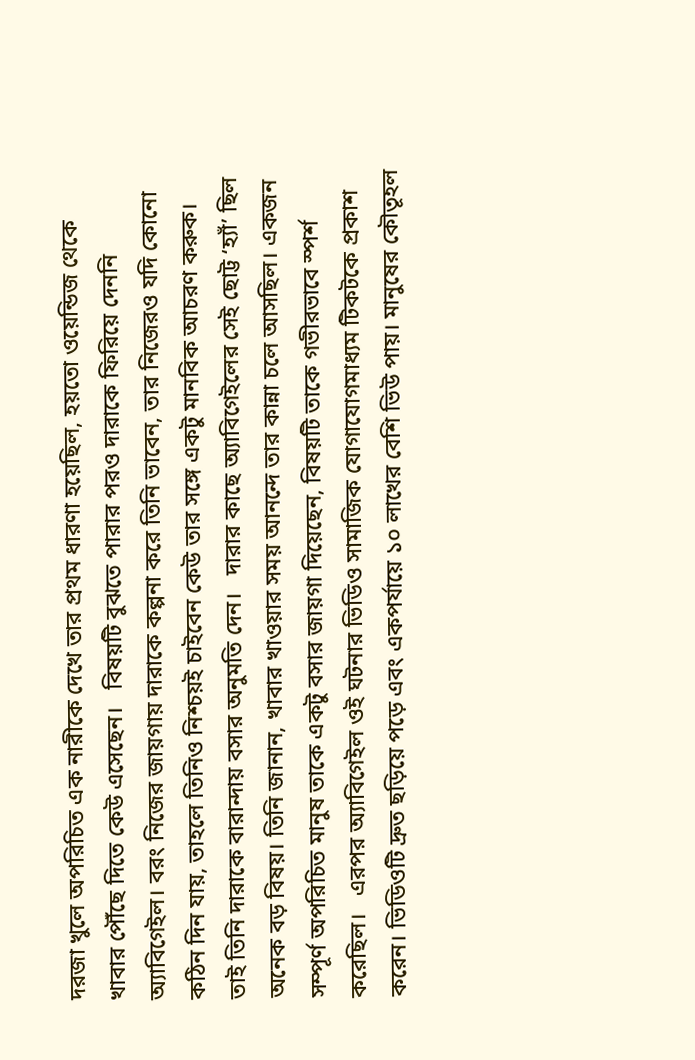দরজা খুলে অপরিচিত এক নারীকে দেখে তার প্রথম ধারণা হয়েছিল, হয়তো ওয়েন্ডিজ থেকে খাবার পৌঁছে দিতে কেউ এসেছেন।   বিষয়টি বুঝতে পারার পরও দারাকে ফিরিয়ে দেননি অ্যাবিগেইল। বরং নিজের জায়গায় দারাকে কল্পনা করে তিনি ভাবেন, তার নিজেরও যদি কোনো কঠিন দিন যায়, তাহলে তিনিও নিশ্চয়ই চাইবেন কেউ তার সঙ্গে একটু মানবিক আচরণ করুক।   তাই তিনি দারাকে বারান্দায় বসার অনুমতি দেন।   দারার কাছে অ্যাবিগেইলের সেই ছোট্ট ‘হ্যাঁ’ ছিল অনেক বড় বিষয়। তিনি জানান, খাবার খাওয়ার সময় আনন্দে তার কান্না চলে আসছিল। একজন সম্পূর্ণ অপরিচিত মানুষ তাকে একটু বসার জায়গা দিয়েছেন, বিষয়টি তাকে গভীরভাবে স্পর্শ করেছিল।   এরপর অ্যাবিগেইল ওই ঘটনার ভিডিও সামাজিক যোগাযোগমাধ্যম টিকটকে প্রকাশ করেন। ভিডিওটি দ্রুত ছড়িয়ে পড়ে এবং একপর্যায়ে ১০ লাখের বেশি ভিউ পায়। মানুষের কৌতূহল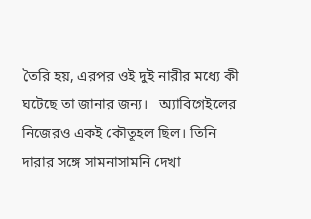তৈরি হয়, এরপর ওই দুই নারীর মধ্যে কী ঘটেছে তা জানার জন্য।   অ্যাবিগেইলের নিজেরও একই কৌতূহল ছিল। তিনি দারার সঙ্গে সামনাসামনি দেখা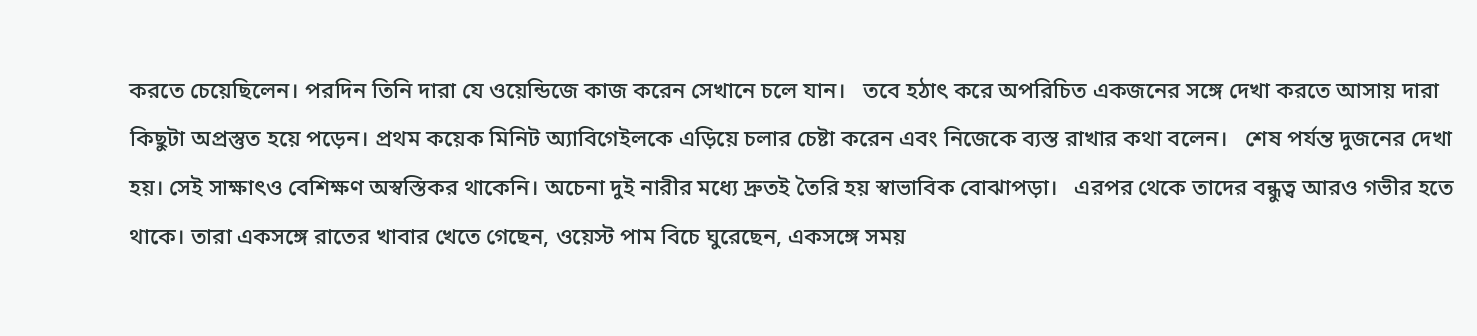করতে চেয়েছিলেন। পরদিন তিনি দারা যে ওয়েন্ডিজে কাজ করেন সেখানে চলে যান।   তবে হঠাৎ করে অপরিচিত একজনের সঙ্গে দেখা করতে আসায় দারা কিছুটা অপ্রস্তুত হয়ে পড়েন। প্রথম কয়েক মিনিট অ্যাবিগেইলকে এড়িয়ে চলার চেষ্টা করেন এবং নিজেকে ব্যস্ত রাখার কথা বলেন।   শেষ পর্যন্ত দুজনের দেখা হয়। সেই সাক্ষাৎও বেশিক্ষণ অস্বস্তিকর থাকেনি। অচেনা দুই নারীর মধ্যে দ্রুতই তৈরি হয় স্বাভাবিক বোঝাপড়া।   এরপর থেকে তাদের বন্ধুত্ব আরও গভীর হতে থাকে। তারা একসঙ্গে রাতের খাবার খেতে গেছেন, ওয়েস্ট পাম বিচে ঘুরেছেন, একসঙ্গে সময়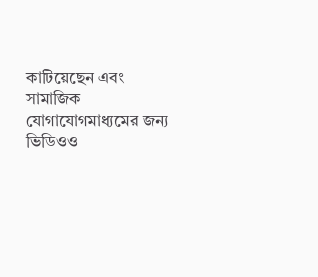কাটিয়েছেন এবং সামাজিক যোগাযোগমাধ্যমের জন্য ভিডিওও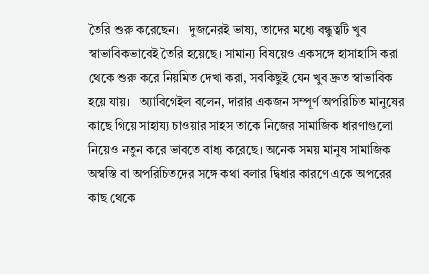তৈরি শুরু করেছেন।   দুজনেরই ভাষ্য, তাদের মধ্যে বন্ধুত্বটি খুব স্বাভাবিকভাবেই তৈরি হয়েছে। সামান্য বিষয়েও একসঙ্গে হাসাহাসি করা থেকে শুরু করে নিয়মিত দেখা করা, সবকিছুই যেন খুব দ্রুত স্বাভাবিক হয়ে যায়।   অ্যাবিগেইল বলেন, দারার একজন সম্পূর্ণ অপরিচিত মানুষের কাছে গিয়ে সাহায্য চাওয়ার সাহস তাকে নিজের সামাজিক ধারণাগুলো নিয়েও নতুন করে ভাবতে বাধ্য করেছে। অনেক সময় মানুষ সামাজিক অস্বস্তি বা অপরিচিতদের সঙ্গে কথা বলার দ্বিধার কারণে একে অপরের কাছ থেকে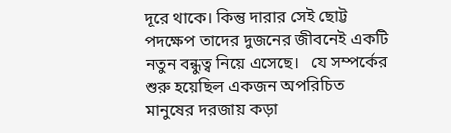দূরে থাকে। কিন্তু দারার সেই ছোট্ট পদক্ষেপ তাদের দুজনের জীবনেই একটি নতুন বন্ধুত্ব নিয়ে এসেছে।   যে সম্পর্কের শুরু হয়েছিল একজন অপরিচিত মানুষের দরজায় কড়া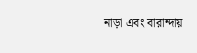নাড়া এবং বারান্দায়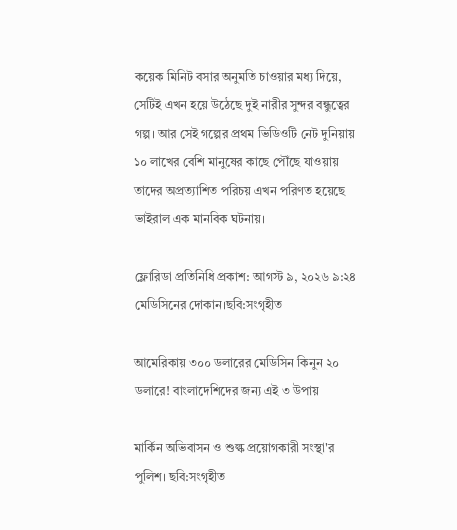কয়েক মিনিট বসার অনুমতি চাওয়ার মধ্য দিয়ে, সেটিই এখন হয়ে উঠেছে দুই নারীর সুন্দর বন্ধুত্বের গল্প। আর সেই গল্পের প্রথম ভিডিওটি নেট দুনিয়ায় ১০ লাখের বেশি মানুষের কাছে পৌঁছে যাওয়ায় তাদের অপ্রত্যাশিত পরিচয় এখন পরিণত হয়েছে ভাইরাল এক মানবিক ঘটনায়।

ফ্লোরিডা প্রতিনিধি প্রকাশ: আগস্ট ৯, ২০২৬ ৯:২৪
মেডিসিনের দোকান।ছবি:সংগৃহীত

আমেরিকায় ৩০০ ডলারের মেডিসিন কিনুন ২০ ডলারে! বাংলাদেশিদের জন্য এই ৩ উপায়

মার্কিন অভিবাসন ও শুল্ক প্রয়োগকারী সংস্থা'র পুলিশ। ছবি:সংগৃহীত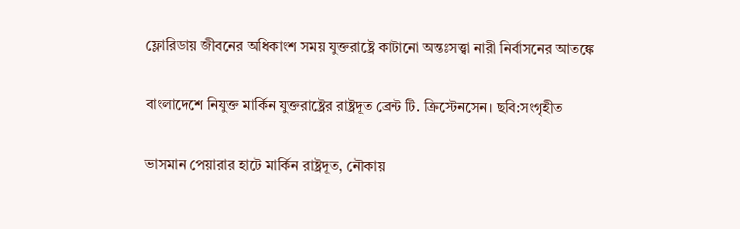ফ্লোরিডায় জীবনের অধিকাংশ সময় যুক্তরাষ্ট্রে কাটানো অন্তঃসত্ত্বা নারী নির্বাসনের আতঙ্কে

বাংলাদেশে নিযুক্ত মার্কিন যুক্তরাষ্ট্রের রাষ্ট্রদূত ব্রেন্ট টি. ক্রিস্টেনসেন। ছবি:সংগৃহীত

ভাসমান পেয়ারার হাটে মার্কিন রাষ্ট্রদূত, নৌকায়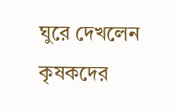ঘুরে দেখলেন কৃষকদের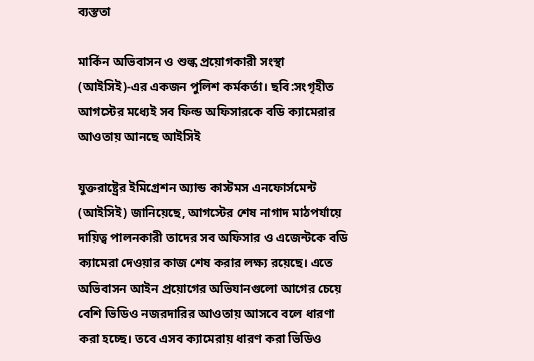ব্যস্ততা

মার্কিন অভিবাসন ও শুল্ক প্রয়োগকারী সংস্থা (আইসিই)-এর একজন পুলিশ কর্মকর্তা। ছবি:সংগৃহীত
আগস্টের মধ্যেই সব ফিল্ড অফিসারকে বডি ক্যামেরার আওতায় আনছে আইসিই

যুক্তরাষ্ট্রের ইমিগ্রেশন অ্যান্ড কাস্টমস এনফোর্সমেন্ট (আইসিই) জানিয়েছে, আগস্টের শেষ নাগাদ মাঠপর্যায়ে দায়িত্ব পালনকারী তাদের সব অফিসার ও এজেন্টকে বডি ক্যামেরা দেওয়ার কাজ শেষ করার লক্ষ্য রয়েছে। এতে অভিবাসন আইন প্রয়োগের অভিযানগুলো আগের চেয়ে বেশি ভিডিও নজরদারির আওতায় আসবে বলে ধারণা করা হচ্ছে। তবে এসব ক্যামেরায় ধারণ করা ভিডিও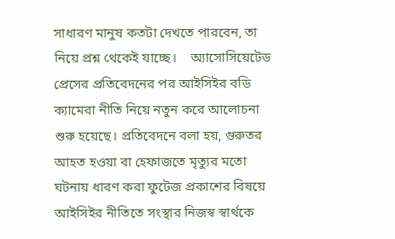সাধারণ মানুষ কতটা দেখতে পারবেন, তা নিয়ে প্রশ্ন থেকেই যাচ্ছে।    অ্যাসোসিয়েটেড প্রেসের প্রতিবেদনের পর আইসিইর বডি ক্যামেরা নীতি নিয়ে নতুন করে আলোচনা শুরু হয়েছে। প্রতিবেদনে বলা হয়, গুরুতর আহত হওয়া বা হেফাজতে মৃত্যুর মতো ঘটনায় ধারণ করা ফুটেজ প্রকাশের বিষয়ে আইসিইর নীতিতে সংস্থার নিজস্ব স্বার্থকে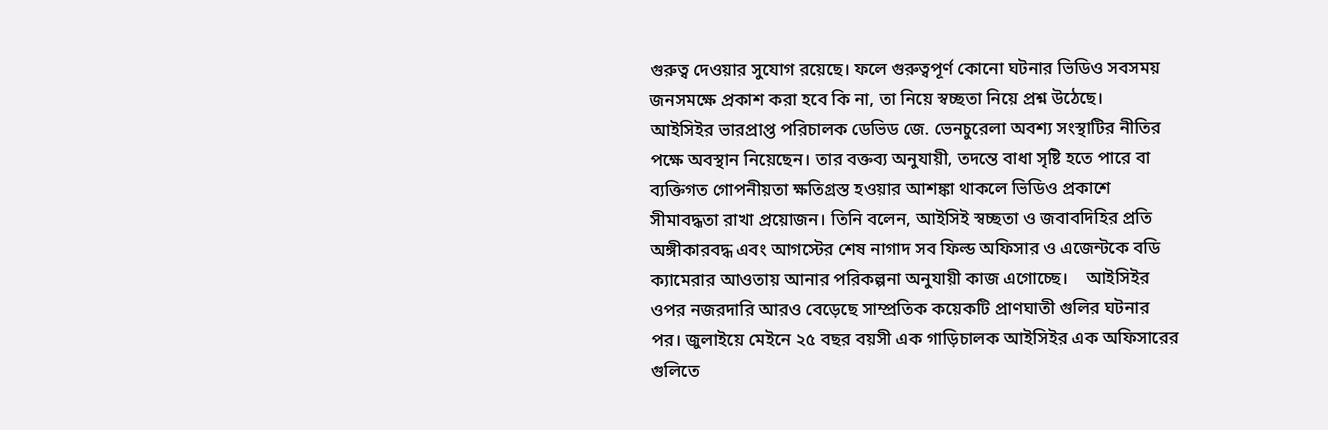গুরুত্ব দেওয়ার সুযোগ রয়েছে। ফলে গুরুত্বপূর্ণ কোনো ঘটনার ভিডিও সবসময় জনসমক্ষে প্রকাশ করা হবে কি না, তা নিয়ে স্বচ্ছতা নিয়ে প্রশ্ন উঠেছে।    আইসিইর ভারপ্রাপ্ত পরিচালক ডেভিড জে. ভেনচুরেলা অবশ্য সংস্থাটির নীতির পক্ষে অবস্থান নিয়েছেন। তার বক্তব্য অনুযায়ী, তদন্তে বাধা সৃষ্টি হতে পারে বা ব্যক্তিগত গোপনীয়তা ক্ষতিগ্রস্ত হওয়ার আশঙ্কা থাকলে ভিডিও প্রকাশে সীমাবদ্ধতা রাখা প্রয়োজন। তিনি বলেন, আইসিই স্বচ্ছতা ও জবাবদিহির প্রতি অঙ্গীকারবদ্ধ এবং আগস্টের শেষ নাগাদ সব ফিল্ড অফিসার ও এজেন্টকে বডি ক্যামেরার আওতায় আনার পরিকল্পনা অনুযায়ী কাজ এগোচ্ছে।    আইসিইর ওপর নজরদারি আরও বেড়েছে সাম্প্রতিক কয়েকটি প্রাণঘাতী গুলির ঘটনার পর। জুলাইয়ে মেইনে ২৫ বছর বয়সী এক গাড়িচালক আইসিইর এক অফিসারের গুলিতে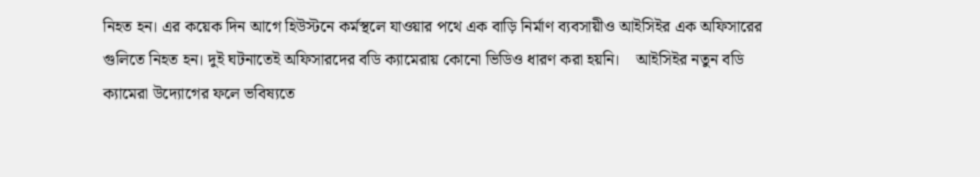নিহত হন। এর কয়েক দিন আগে হিউস্টনে কর্মস্থলে যাওয়ার পথে এক বাড়ি নির্মাণ ব্যবসায়ীও আইসিইর এক অফিসারের গুলিতে নিহত হন। দুই ঘটনাতেই অফিসারদের বডি ক্যামেরায় কোনো ভিডিও ধারণ করা হয়নি।    আইসিইর নতুন বডি ক্যামেরা উদ্যোগের ফলে ভবিষ্যতে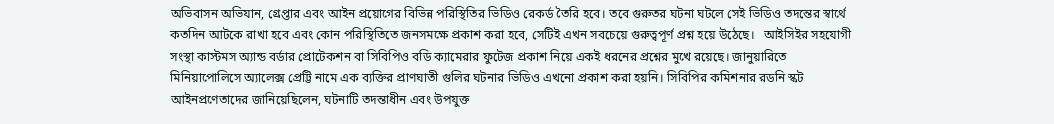অভিবাসন অভিযান, গ্রেপ্তার এবং আইন প্রয়োগের বিভিন্ন পরিস্থিতির ভিডিও রেকর্ড তৈরি হবে। তবে গুরুতর ঘটনা ঘটলে সেই ভিডিও তদন্তের স্বার্থে কতদিন আটকে রাখা হবে এবং কোন পরিস্থিতিতে জনসমক্ষে প্রকাশ করা হবে, সেটিই এখন সবচেয়ে গুরুত্বপূর্ণ প্রশ্ন হয়ে উঠেছে।   আইসিইর সহযোগী সংস্থা কাস্টমস অ্যান্ড বর্ডার প্রোটেকশন বা সিবিপিও বডি ক্যামেরার ফুটেজ প্রকাশ নিয়ে একই ধরনের প্রশ্নের মুখে রয়েছে। জানুয়ারিতে মিনিয়াপোলিসে অ্যালেক্স প্রেট্টি নামে এক ব্যক্তির প্রাণঘাতী গুলির ঘটনার ভিডিও এখনো প্রকাশ করা হয়নি। সিবিপির কমিশনার রডনি স্কট আইনপ্রণেতাদের জানিয়েছিলেন, ঘটনাটি তদন্তাধীন এবং উপযুক্ত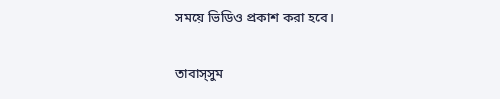সময়ে ভিডিও প্রকাশ করা হবে।

তাবাস্সুম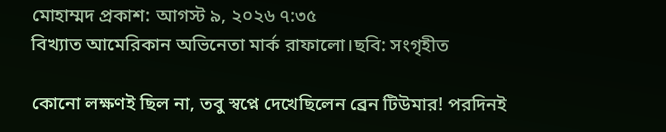মোহাম্মদ প্রকাশ: আগস্ট ৯, ২০২৬ ৭:৩৫
বিখ্যাত আমেরিকান অভিনেতা মার্ক রাফালো।ছবি: সংগৃহীত

কোনো লক্ষণই ছিল না, তবু স্বপ্নে দেখেছিলেন ব্রেন টিউমার! পরদিনই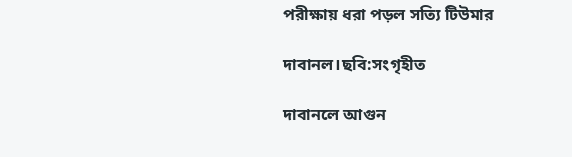পরীক্ষায় ধরা পড়ল সত্যি টিউমার

দাবানল।ছবি:সংগৃহীত

দাবানলে আগুন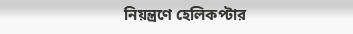নিয়ন্ত্রণে হেলিকপ্টার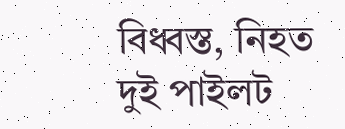বিধ্বস্ত, নিহত দুই পাইলট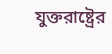যুক্তরাষ্ট্রের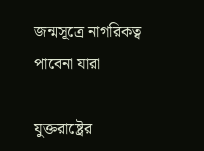জন্মসূত্রে নাগরিকত্ব পাবেনা যারা

যুক্তরাষ্ট্রের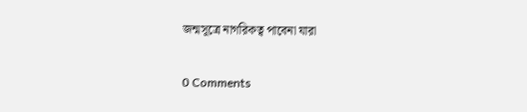জন্মসূত্রে নাগরিকত্ব পাবেনা যারা

0 Comments